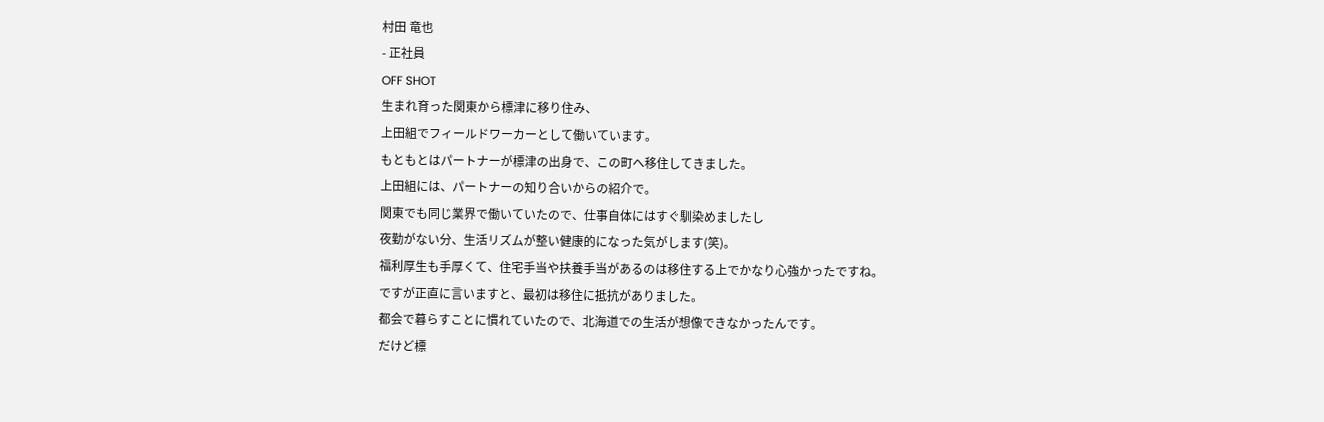村田 竜也
- 正社員
OFF SHOT
生まれ育った関東から標津に移り住み、
上田組でフィールドワーカーとして働いています。
もともとはパートナーが標津の出身で、この町へ移住してきました。
上田組には、パートナーの知り合いからの紹介で。
関東でも同じ業界で働いていたので、仕事自体にはすぐ馴染めましたし
夜勤がない分、生活リズムが整い健康的になった気がします(笑)。
福利厚生も手厚くて、住宅手当や扶養手当があるのは移住する上でかなり心強かったですね。
ですが正直に言いますと、最初は移住に抵抗がありました。
都会で暮らすことに慣れていたので、北海道での生活が想像できなかったんです。
だけど標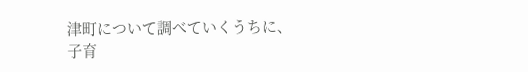津町について調べていくうちに、
子育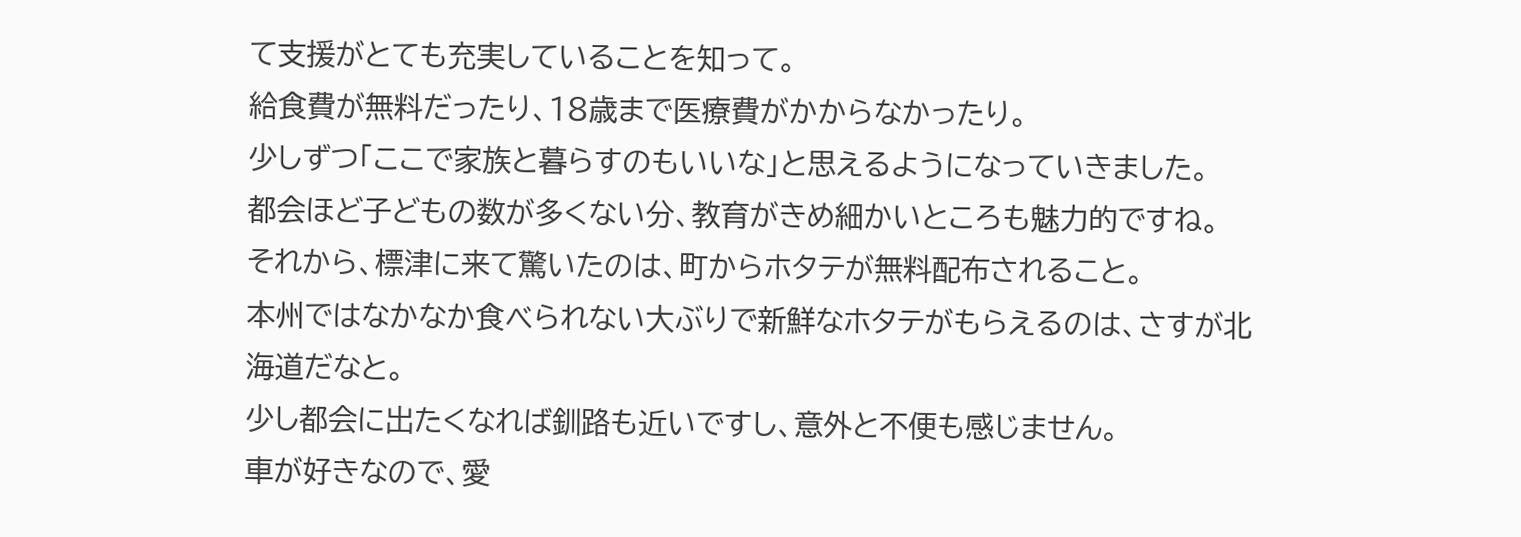て支援がとても充実していることを知って。
給食費が無料だったり、18歳まで医療費がかからなかったり。
少しずつ「ここで家族と暮らすのもいいな」と思えるようになっていきました。
都会ほど子どもの数が多くない分、教育がきめ細かいところも魅力的ですね。
それから、標津に来て驚いたのは、町からホタテが無料配布されること。
本州ではなかなか食べられない大ぶりで新鮮なホタテがもらえるのは、さすが北海道だなと。
少し都会に出たくなれば釧路も近いですし、意外と不便も感じません。
車が好きなので、愛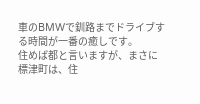車のBMWで釧路までドライブする時間が一番の癒しです。
住めば都と言いますが、まさに標津町は、住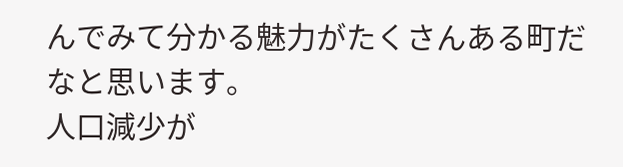んでみて分かる魅力がたくさんある町だなと思います。
人口減少が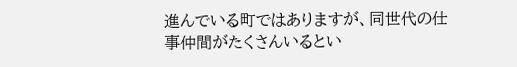進んでいる町ではありますが、同世代の仕事仲間がたくさんいるとい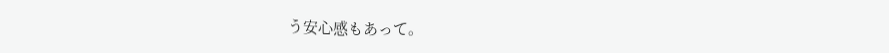う安心感もあって。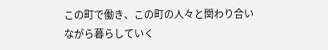この町で働き、この町の人々と関わり合いながら暮らしていく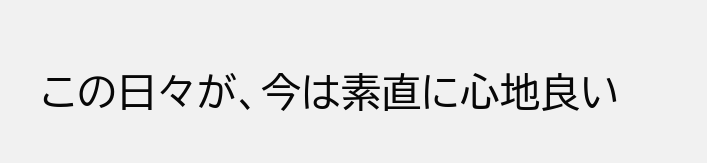この日々が、今は素直に心地良い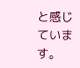と感じています。